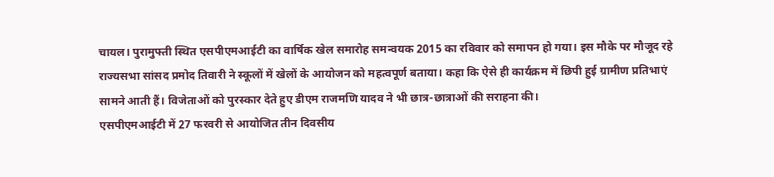चायल। पुरामुफ्ती स्थित एसपीएमआईटी का वार्षिक खेल समारोह समन्वयक 2015 का रविवार को समापन हो गया। इस मौके पर मौजूद रहे राज्यसभा सांसद प्रमोद तिवारी ने स्कूलों में खेलों के आयोजन को महत्वपूर्ण बताया। कहा कि ऐसे ही कार्यक्रम में छिपी हुई ग्रामीण प्रतिभाएं सामने आती हैं। विजेताओं को पुरस्कार देते हुए डीएम राजमणि यादव ने भी छात्र-छात्राओं की सराहना की।
एसपीएमआईटी में 27 फरवरी से आयोजित तीन दिवसीय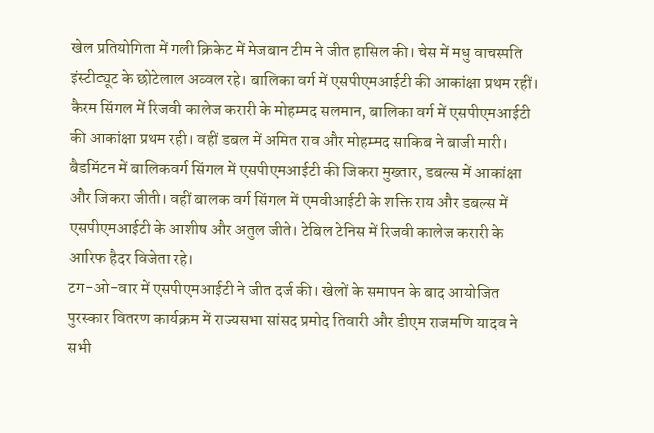खेल प्रतियोगिता में गली क्रिकेट में मेजबान टीम ने जीत हासिल की। चेस में मधु वाचस्पति इंस्टीट्यूट के छोटेलाल अव्वल रहे। बालिका वर्ग में एसपीएमआईटी की आकांक्षा प्रथम रहीं। कैरम सिंगल में रिजवी कालेज करारी के मोहम्मद सलमान, बालिका वर्ग में एसपीएमआईटी की आकांक्षा प्रथम रही। वहीं डबल में अमित राव और मोहम्मद साकिब ने बाजी मारी।
बैडमिंटन में बालिकवर्ग सिंगल में एसपीएमआईटी की जिकरा मुख्तार, डबल्स में आकांक्षा और जिकरा जीती। वहीं बालक वर्ग सिंगल में एमवीआईटी के शक्ति राय और डबल्स में एसपीएमआईटी के आशीष और अतुल जीते। टेबिल टेनिस में रिजवी कालेज करारी के आरिफ हैदर विजेता रहे।
टग-ओ-वार में एसपीएमआईटी ने जीत दर्ज की। खेलों के समापन के बाद आयोजित पुरस्कार वितरण कार्यक्रम में राज्यसभा सांसद प्रमोद तिवारी और डीएम राजमणि यादव ने सभी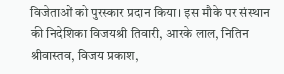विजेताओं को पुरस्कार प्रदान किया। इस मौके पर संस्थान की निदेशिका विजयश्री तिवारी, आरके लाल, नितिन श्रीवास्तव, विजय प्रकाश,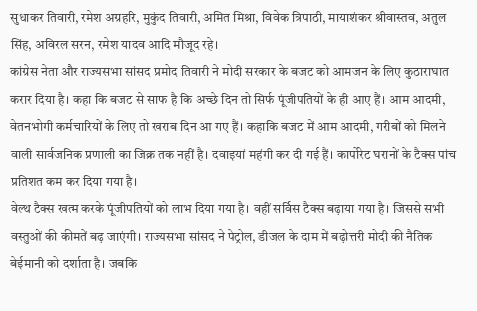सुधाकर तिवारी, रमेश अग्रहरि, मुकुंद तिवारी, अमित मिश्रा, विवेक त्रिपाठी, मायाशंकर श्रीवास्तव, अतुल सिंह, अविरल सरन, रमेश यादव आदि मौजूद रहे।
कांग्रेस नेता और राज्यसभा सांसद प्रमोद तिवारी ने मोदी सरकार के बजट को आमजन के लिए कुठाराघात करार दिया है। कहा कि बजट से साफ है कि अच्छे दिन तो सिर्फ पूंजीपतियों के ही आए हैं। आम आदमी, वेतनभोगी कर्मचारियों के लिए तो खराब दिन आ गए हैं। कहाकि बजट में आम आदमी, गरीबों को मिलने वाली सार्वजनिक प्रणाली का जिक्र तक नहीं है। दवाइयां महंगी कर दी गई हैं। कार्पोरेट घरानों के टैक्स पांच प्रतिशत कम कर दिया गया है।
वेल्थ टैक्स खत्म करके पूंजीपतियों को लाभ दिया गया है। वहीं सर्विस टैक्स बढ़ाया गया है। जिससे सभी वस्तुओं की कीमतें बढ़ जाएंगी। राज्यसभा सांसद ने पेट्रोल, डीजल के दाम में बढ़ोत्तरी मोदी की नैतिक बेईमानी को दर्शाता है। जबकि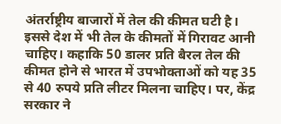अंतर्राष्ट्रीय बाजारों में तेल की कीमत घटी है। इससे देश में भी तेल के कीमतों में गिरावट आनी चाहिए। कहाकि 50 डालर प्रति बैरल तेल की कीमत होने से भारत में उपभोक्ताओं को यह 35 से 40 रुपये प्रति लीटर मिलना चाहिए। पर, केंद्र सरकार ने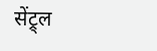सेंट्र्ल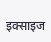इक्साइज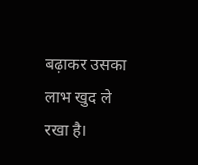बढ़ाकर उसका लाभ खुद ले रखा है।